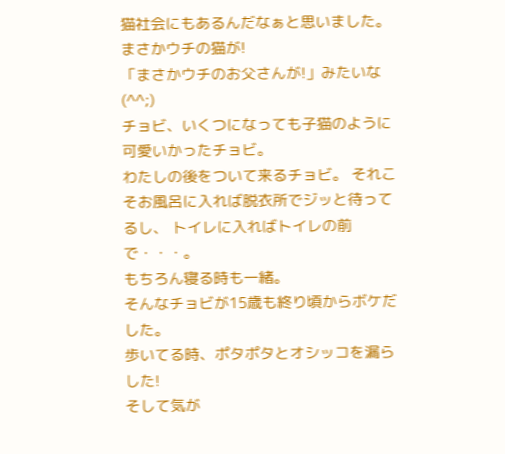猫社会にもあるんだなぁと思いました。
まさかウチの猫が!
「まさかウチのお父さんが!」みたいな(^^;)
チョビ、いくつになっても子猫のように可愛いかったチョビ。
わたしの後をついて来るチョビ。 それこそお風呂に入れば脱衣所でジッと待ってるし、 トイレに入ればトイレの前で・・・。
もちろん寝る時も一緒。
そんなチョビが15歳も終り頃からボケだした。
歩いてる時、ポタポタとオシッコを漏らした!
そして気が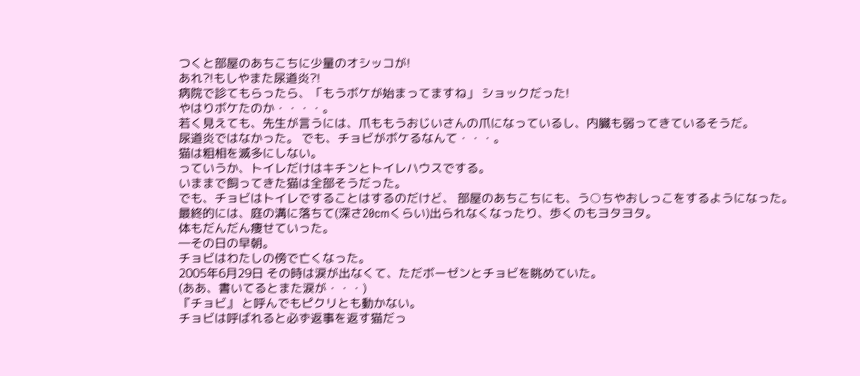つくと部屋のあちこちに少量のオシッコが!
あれ?!もしやまた尿道炎?!
病院で診てもらったら、「もうボケが始まってますね」 ショックだった!
やはりボケたのか・・・・。
若く見えても、先生が言うには、爪ももうおじいさんの爪になっているし、内臓も弱ってきているそうだ。
尿道炎ではなかった。 でも、チョビがボケるなんて・・・。
猫は粗相を滅多にしない。
っていうか、トイレだけはキチンとトイレハウスでする。
いままで飼ってきた猫は全部そうだった。
でも、チョビはトイレですることはするのだけど、 部屋のあちこちにも、う○ちやおしっこをするようになった。
最終的には、庭の溝に落ちて(深さ20cmくらい)出られなくなったり、歩くのもヨタヨタ。
体もだんだん痩せていった。
―その日の早朝。
チョビはわたしの傍で亡くなった。
2005年6月29日 その時は涙が出なくて、ただボーゼンとチョビを眺めていた。
(ああ、書いてるとまた涙が・・・)
『チョビ』 と呼んでもピクリとも動かない。
チョビは呼ばれると必ず返事を返す猫だっ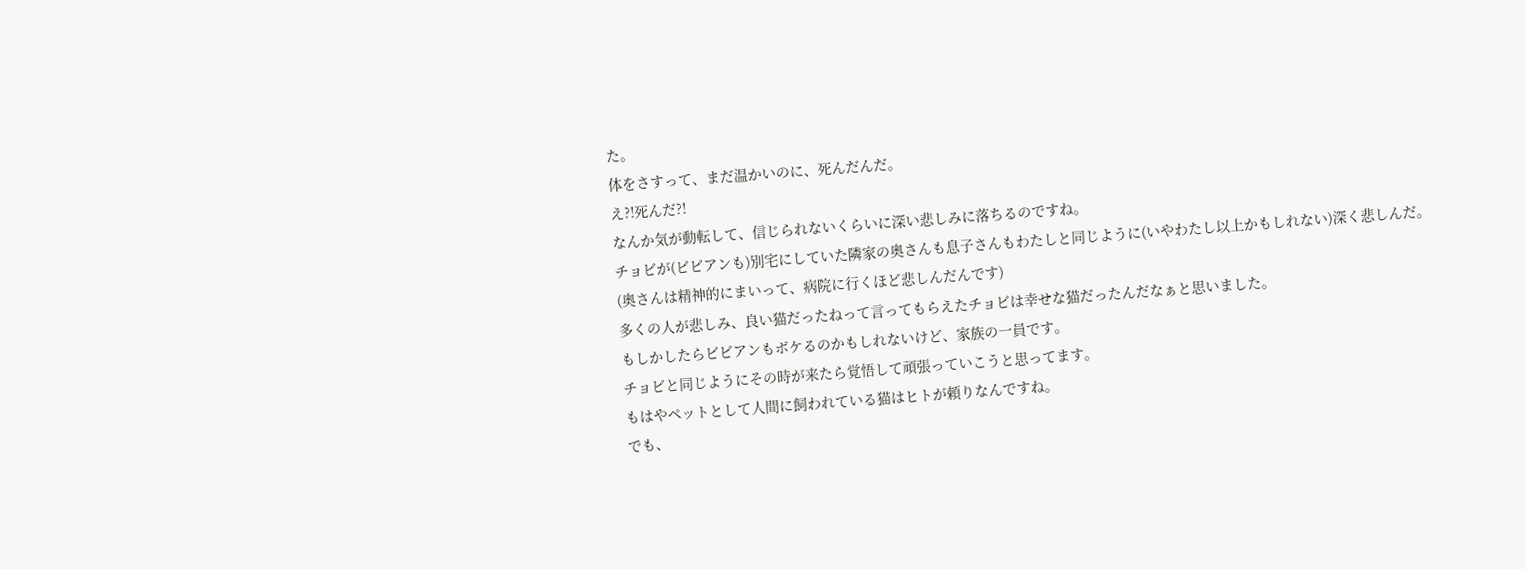た。
体をさすって、まだ温かいのに、死んだんだ。
え?!死んだ?!
なんか気が動転して、信じられないくらいに深い悲しみに落ちるのですね。
チョビが(ビビアンも)別宅にしていた隣家の奥さんも息子さんもわたしと同じように(いやわたし以上かもしれない)深く悲しんだ。
(奥さんは精神的にまいって、病院に行くほど悲しんだんです)
多くの人が悲しみ、良い猫だったねって言ってもらえたチョビは幸せな猫だったんだなぁと思いました。
もしかしたらビビアンもボケるのかもしれないけど、家族の一員です。
チョビと同じようにその時が来たら覚悟して頑張っていこうと思ってます。
もはやペットとして人間に飼われている猫はヒトが頼りなんですね。
でも、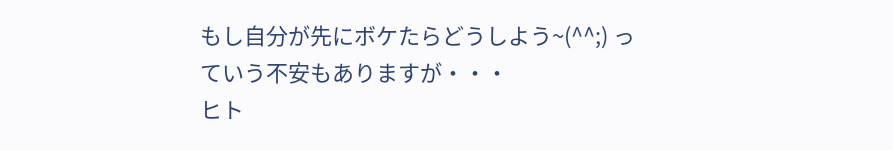もし自分が先にボケたらどうしよう~(^^;) っていう不安もありますが・・・
ヒト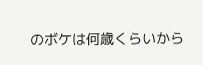のボケは何歳くらいから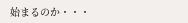始まるのか・・・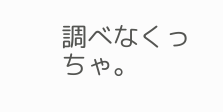調べなくっちゃ。